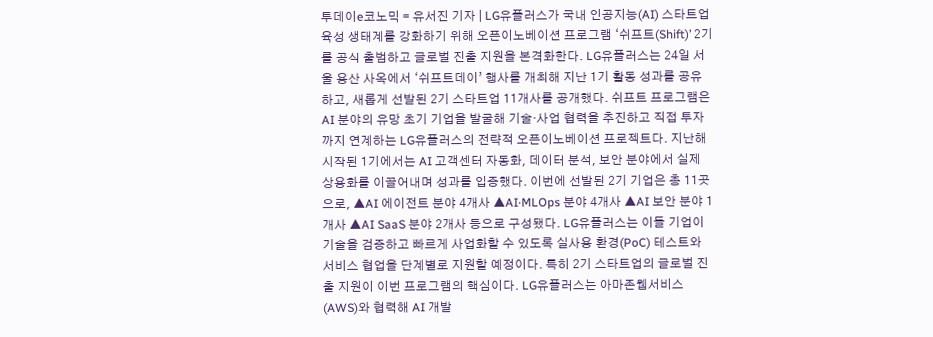투데이e코노믹 = 유서진 기자 | LG유플러스가 국내 인공지능(AI) 스타트업 육성 생태계를 강화하기 위해 오픈이노베이션 프로그램 ‘쉬프트(Shift)’ 2기를 공식 출범하고 글로벌 진출 지원을 본격화한다. LG유플러스는 24일 서울 용산 사옥에서 ‘쉬프트데이’ 행사를 개최해 지난 1기 활동 성과를 공유하고, 새롭게 선발된 2기 스타트업 11개사를 공개했다. 쉬프트 프로그램은 AI 분야의 유망 초기 기업을 발굴해 기술·사업 협력을 추진하고 직접 투자까지 연계하는 LG유플러스의 전략적 오픈이노베이션 프로젝트다. 지난해 시작된 1기에서는 AI 고객센터 자동화, 데이터 분석, 보안 분야에서 실제 상용화를 이끌어내며 성과를 입증했다. 이번에 선발된 2기 기업은 총 11곳으로, ▲AI 에이전트 분야 4개사 ▲AI·MLOps 분야 4개사 ▲AI 보안 분야 1개사 ▲AI SaaS 분야 2개사 등으로 구성됐다. LG유플러스는 이들 기업이 기술을 검증하고 빠르게 사업화할 수 있도록 실사용 환경(PoC) 테스트와 서비스 협업을 단계별로 지원할 예정이다. 특히 2기 스타트업의 글로벌 진출 지원이 이번 프로그램의 핵심이다. LG유플러스는 아마존웹서비스(AWS)와 협력해 AI 개발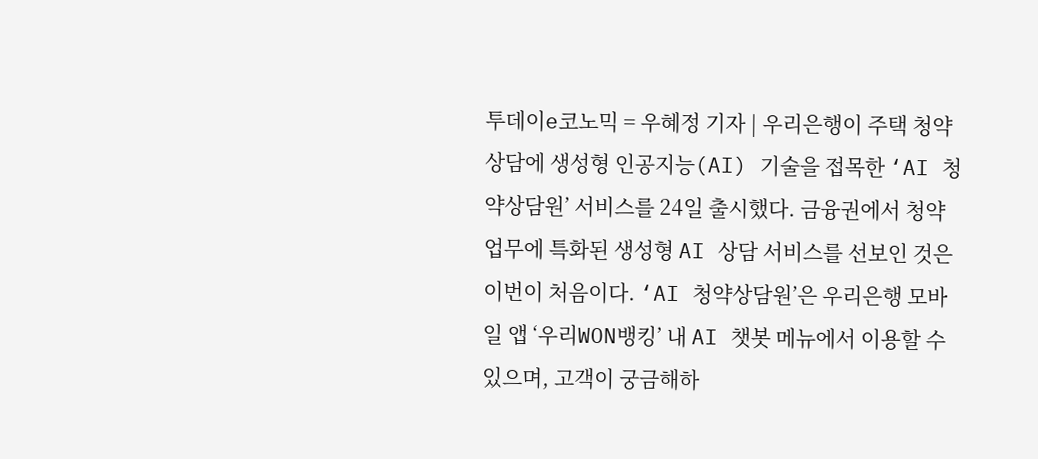투데이e코노믹 = 우혜정 기자 | 우리은행이 주택 청약 상담에 생성형 인공지능(AI) 기술을 접목한 ‘AI 청약상담원’ 서비스를 24일 출시했다. 금융권에서 청약 업무에 특화된 생성형 AI 상담 서비스를 선보인 것은 이번이 처음이다. ‘AI 청약상담원’은 우리은행 모바일 앱 ‘우리WON뱅킹’ 내 AI 챗봇 메뉴에서 이용할 수 있으며, 고객이 궁금해하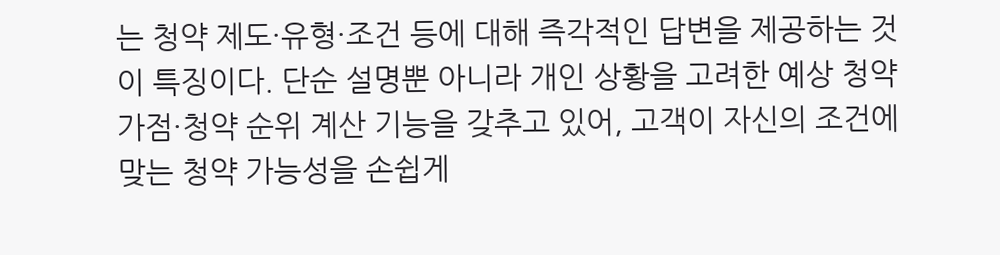는 청약 제도·유형·조건 등에 대해 즉각적인 답변을 제공하는 것이 특징이다. 단순 설명뿐 아니라 개인 상황을 고려한 예상 청약 가점·청약 순위 계산 기능을 갖추고 있어, 고객이 자신의 조건에 맞는 청약 가능성을 손쉽게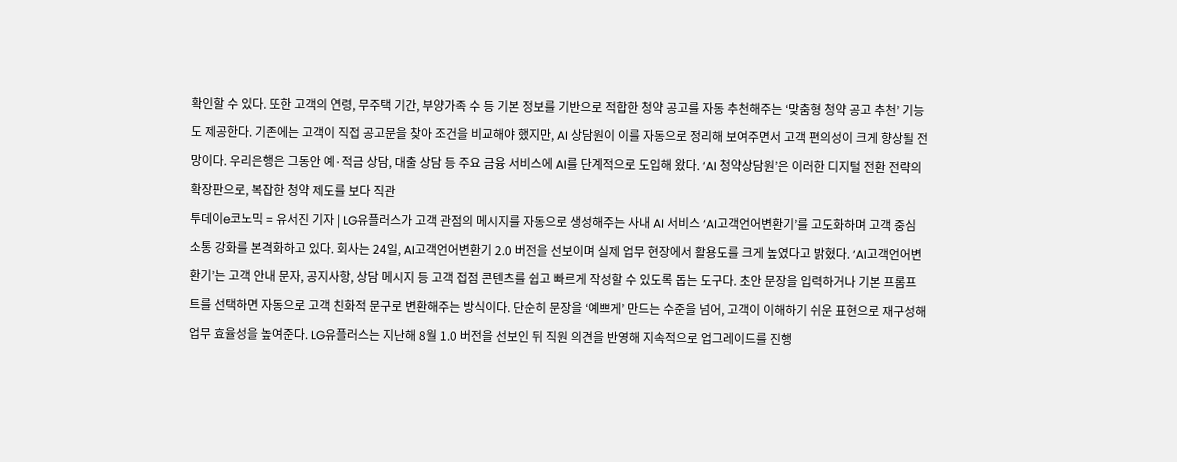확인할 수 있다. 또한 고객의 연령, 무주택 기간, 부양가족 수 등 기본 정보를 기반으로 적합한 청약 공고를 자동 추천해주는 ‘맞춤형 청약 공고 추천’ 기능도 제공한다. 기존에는 고객이 직접 공고문을 찾아 조건을 비교해야 했지만, AI 상담원이 이를 자동으로 정리해 보여주면서 고객 편의성이 크게 향상될 전망이다. 우리은행은 그동안 예·적금 상담, 대출 상담 등 주요 금융 서비스에 AI를 단계적으로 도입해 왔다. ‘AI 청약상담원’은 이러한 디지털 전환 전략의 확장판으로, 복잡한 청약 제도를 보다 직관
투데이e코노믹 = 유서진 기자 | LG유플러스가 고객 관점의 메시지를 자동으로 생성해주는 사내 AI 서비스 ‘AI고객언어변환기’를 고도화하며 고객 중심 소통 강화를 본격화하고 있다. 회사는 24일, AI고객언어변환기 2.0 버전을 선보이며 실제 업무 현장에서 활용도를 크게 높였다고 밝혔다. ‘AI고객언어변환기’는 고객 안내 문자, 공지사항, 상담 메시지 등 고객 접점 콘텐츠를 쉽고 빠르게 작성할 수 있도록 돕는 도구다. 초안 문장을 입력하거나 기본 프롬프트를 선택하면 자동으로 고객 친화적 문구로 변환해주는 방식이다. 단순히 문장을 ‘예쁘게’ 만드는 수준을 넘어, 고객이 이해하기 쉬운 표현으로 재구성해 업무 효율성을 높여준다. LG유플러스는 지난해 8월 1.0 버전을 선보인 뒤 직원 의견을 반영해 지속적으로 업그레이드를 진행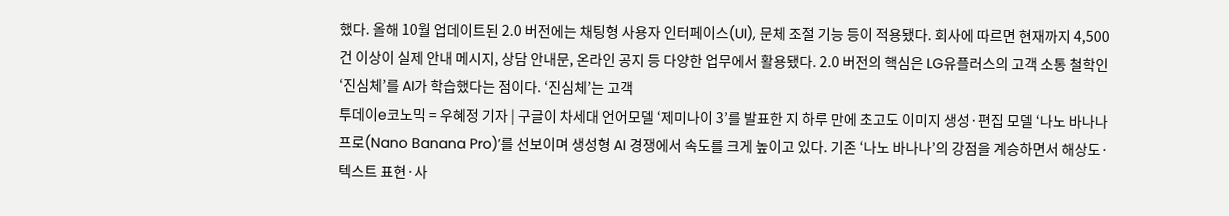했다. 올해 10월 업데이트된 2.0 버전에는 채팅형 사용자 인터페이스(UI), 문체 조절 기능 등이 적용됐다. 회사에 따르면 현재까지 4,500건 이상이 실제 안내 메시지, 상담 안내문, 온라인 공지 등 다양한 업무에서 활용됐다. 2.0 버전의 핵심은 LG유플러스의 고객 소통 철학인 ‘진심체’를 AI가 학습했다는 점이다. ‘진심체’는 고객
투데이e코노믹 = 우혜정 기자 | 구글이 차세대 언어모델 ‘제미나이 3’를 발표한 지 하루 만에 초고도 이미지 생성·편집 모델 ‘나노 바나나 프로(Nano Banana Pro)’를 선보이며 생성형 AI 경쟁에서 속도를 크게 높이고 있다. 기존 ‘나노 바나나’의 강점을 계승하면서 해상도·텍스트 표현·사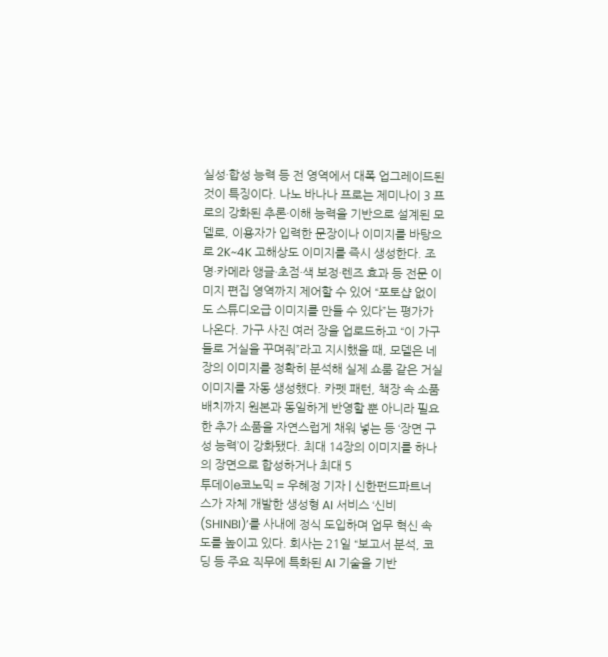실성·합성 능력 등 전 영역에서 대폭 업그레이드된 것이 특징이다. 나노 바나나 프로는 제미나이 3 프로의 강화된 추론·이해 능력을 기반으로 설계된 모델로, 이용자가 입력한 문장이나 이미지를 바탕으로 2K~4K 고해상도 이미지를 즉시 생성한다. 조명·카메라 앵글·초점·색 보정·렌즈 효과 등 전문 이미지 편집 영역까지 제어할 수 있어 “포토샵 없이도 스튜디오급 이미지를 만들 수 있다”는 평가가 나온다. 가구 사진 여러 장을 업로드하고 “이 가구들로 거실을 꾸며줘”라고 지시했을 때, 모델은 네 장의 이미지를 정확히 분석해 실제 쇼룸 같은 거실 이미지를 자동 생성했다. 카펫 패턴, 책장 속 소품 배치까지 원본과 동일하게 반영할 뿐 아니라 필요한 추가 소품을 자연스럽게 채워 넣는 등 ‘장면 구성 능력’이 강화됐다. 최대 14장의 이미지를 하나의 장면으로 합성하거나 최대 5
투데이e코노믹 = 우혜정 기자 | 신한펀드파트너스가 자체 개발한 생성형 AI 서비스 ‘신비(SHINBI)’를 사내에 정식 도입하며 업무 혁신 속도를 높이고 있다. 회사는 21일 “보고서 분석, 코딩 등 주요 직무에 특화된 AI 기술을 기반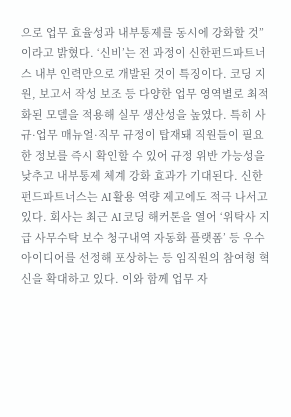으로 업무 효율성과 내부통제를 동시에 강화할 것”이라고 밝혔다. ‘신비’는 전 과정이 신한펀드파트너스 내부 인력만으로 개발된 것이 특징이다. 코딩 지원, 보고서 작성 보조 등 다양한 업무 영역별로 최적화된 모델을 적용해 실무 생산성을 높였다. 특히 사규·업무 매뉴얼·직무 규정이 탑재돼 직원들이 필요한 정보를 즉시 확인할 수 있어 규정 위반 가능성을 낮추고 내부통제 체계 강화 효과가 기대된다. 신한펀드파트너스는 AI 활용 역량 제고에도 적극 나서고 있다. 회사는 최근 AI 코딩 해커톤을 열어 ‘위탁사 지급 사무수탁 보수 청구내역 자동화 플랫폼’ 등 우수 아이디어를 선정해 포상하는 등 임직원의 참여형 혁신을 확대하고 있다. 이와 함께 업무 자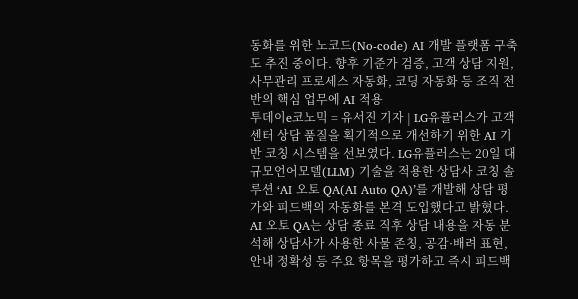동화를 위한 노코드(No-code) AI 개발 플랫폼 구축도 추진 중이다. 향후 기준가 검증, 고객 상담 지원, 사무관리 프로세스 자동화, 코딩 자동화 등 조직 전반의 핵심 업무에 AI 적용
투데이e코노믹 = 유서진 기자 | LG유플러스가 고객센터 상담 품질을 획기적으로 개선하기 위한 AI 기반 코칭 시스템을 선보였다. LG유플러스는 20일 대규모언어모델(LLM) 기술을 적용한 상담사 코칭 솔루션 ‘AI 오토 QA(AI Auto QA)’를 개발해 상담 평가와 피드백의 자동화를 본격 도입했다고 밝혔다. AI 오토 QA는 상담 종료 직후 상담 내용을 자동 분석해 상담사가 사용한 사물 존칭, 공감·배려 표현, 안내 정확성 등 주요 항목을 평가하고 즉시 피드백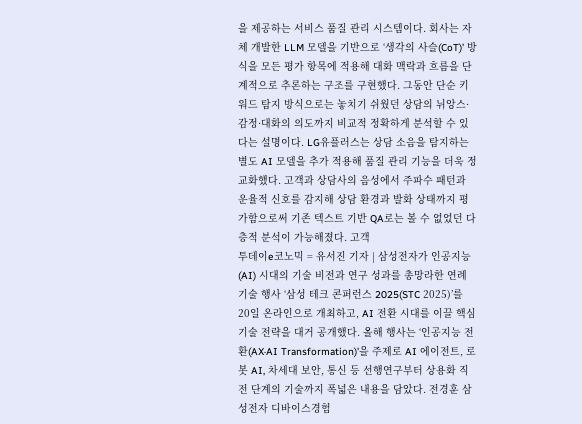을 제공하는 서비스 품질 관리 시스템이다. 회사는 자체 개발한 LLM 모델을 기반으로 ‘생각의 사슬(CoT)’ 방식을 모든 평가 항목에 적용해 대화 맥락과 흐름을 단계적으로 추론하는 구조를 구현했다. 그동안 단순 키워드 탐지 방식으로는 놓치기 쉬웠던 상담의 뉘앙스·감정·대화의 의도까지 비교적 정확하게 분석할 수 있다는 설명이다. LG유플러스는 상담 소음을 탐지하는 별도 AI 모델을 추가 적용해 품질 관리 기능을 더욱 정교화했다. 고객과 상담사의 음성에서 주파수 패턴과 운율적 신호를 감지해 상담 환경과 발화 상태까지 평가함으로써 기존 텍스트 기반 QA로는 볼 수 없었던 다층적 분석이 가능해졌다. 고객
투데이e코노믹 = 유서진 기자 | 삼성전자가 인공지능(AI) 시대의 기술 비전과 연구 성과를 총망라한 연례 기술 행사 ‘삼성 테크 콘퍼런스 2025(STC 2025)’를 20일 온라인으로 개최하고, AI 전환 시대를 이끌 핵심 기술 전략을 대거 공개했다. 올해 행사는 ‘인공지능 전환(AX·AI Transformation)’을 주제로 AI 에이전트, 로봇 AI, 차세대 보안, 통신 등 선행연구부터 상용화 직전 단계의 기술까지 폭넓은 내용을 담았다. 전경훈 삼성전자 디바이스경험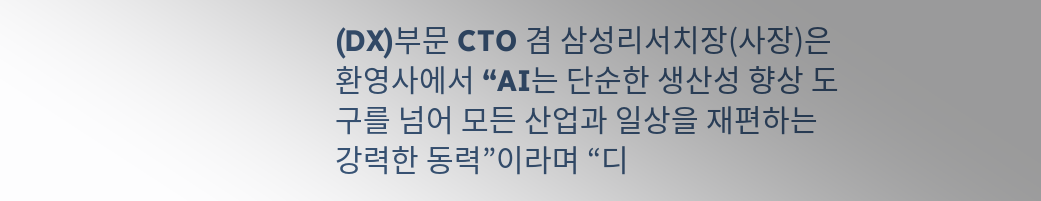(DX)부문 CTO 겸 삼성리서치장(사장)은 환영사에서 “AI는 단순한 생산성 향상 도구를 넘어 모든 산업과 일상을 재편하는 강력한 동력”이라며 “디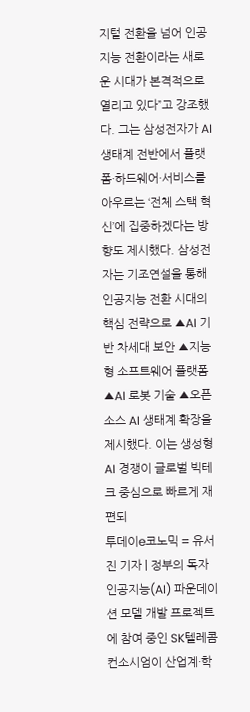지털 전환을 넘어 인공지능 전환이라는 새로운 시대가 본격적으로 열리고 있다”고 강조했다. 그는 삼성전자가 AI 생태계 전반에서 플랫폼·하드웨어·서비스를 아우르는 ‘전체 스택 혁신’에 집중하겠다는 방향도 제시했다. 삼성전자는 기조연설을 통해 인공지능 전환 시대의 핵심 전략으로 ▲AI 기반 차세대 보안 ▲지능형 소프트웨어 플랫폼 ▲AI 로봇 기술 ▲오픈소스 AI 생태계 확장을 제시했다. 이는 생성형 AI 경쟁이 글로벌 빅테크 중심으로 빠르게 재편되
투데이e코노믹 = 유서진 기자 | 정부의 독자 인공지능(AI) 파운데이션 모델 개발 프로젝트에 참여 중인 SK텔레콤 컨소시엄이 산업계·학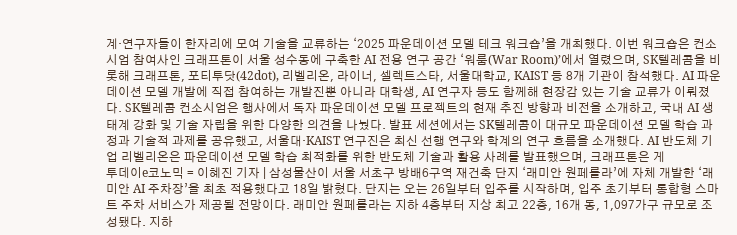계·연구자들이 한자리에 모여 기술을 교류하는 ‘2025 파운데이션 모델 테크 워크숍’을 개최했다. 이번 워크숍은 컨소시엄 참여사인 크래프톤이 서울 성수동에 구축한 AI 전용 연구 공간 ‘워룸(War Room)’에서 열렸으며, SK텔레콤을 비롯해 크래프톤, 포티투닷(42dot), 리벨리온, 라이너, 셀렉트스타, 서울대학교, KAIST 등 8개 기관이 참석했다. AI 파운데이션 모델 개발에 직접 참여하는 개발진뿐 아니라 대학생, AI 연구자 등도 함께해 현장감 있는 기술 교류가 이뤄졌다. SK텔레콤 컨소시엄은 행사에서 독자 파운데이션 모델 프로젝트의 현재 추진 방향과 비전을 소개하고, 국내 AI 생태계 강화 및 기술 자립을 위한 다양한 의견을 나눴다. 발표 세션에서는 SK텔레콤이 대규모 파운데이션 모델 학습 과정과 기술적 과제를 공유했고, 서울대·KAIST 연구진은 최신 선행 연구와 학계의 연구 흐름을 소개했다. AI 반도체 기업 리벨리온은 파운데이션 모델 학습 최적화를 위한 반도체 기술과 활용 사례를 발표했으며, 크래프톤은 게
투데이e코노믹 = 이혜진 기자 | 삼성물산이 서울 서초구 방배6구역 재건축 단지 ‘래미안 원페를라’에 자체 개발한 ‘래미안 AI 주차장’을 최초 적용했다고 18일 밝혔다. 단지는 오는 26일부터 입주를 시작하며, 입주 초기부터 통합형 스마트 주차 서비스가 제공될 전망이다. 래미안 원페를라는 지하 4층부터 지상 최고 22층, 16개 동, 1,097가구 규모로 조성됐다. 지하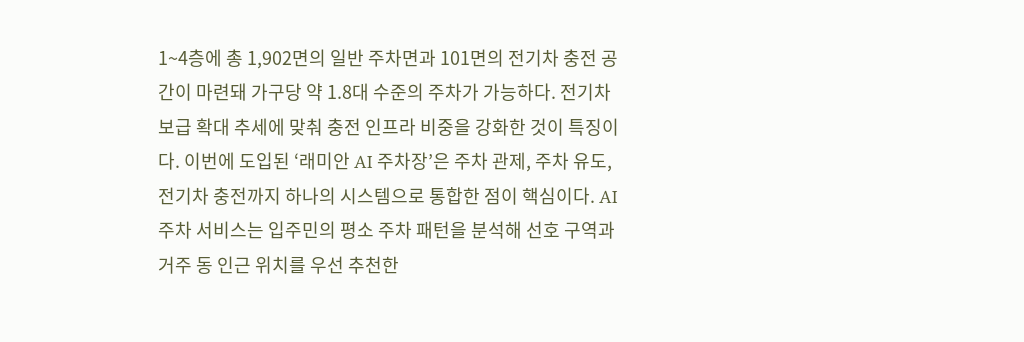1~4층에 총 1,902면의 일반 주차면과 101면의 전기차 충전 공간이 마련돼 가구당 약 1.8대 수준의 주차가 가능하다. 전기차 보급 확대 추세에 맞춰 충전 인프라 비중을 강화한 것이 특징이다. 이번에 도입된 ‘래미안 AI 주차장’은 주차 관제, 주차 유도, 전기차 충전까지 하나의 시스템으로 통합한 점이 핵심이다. AI 주차 서비스는 입주민의 평소 주차 패턴을 분석해 선호 구역과 거주 동 인근 위치를 우선 추천한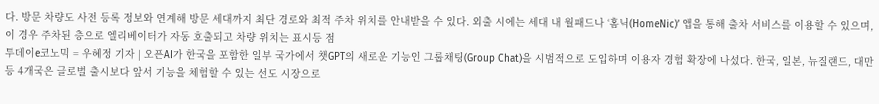다. 방문 차량도 사전 등록 정보와 연계해 방문 세대까지 최단 경로와 최적 주차 위치를 안내받을 수 있다. 외출 시에는 세대 내 월패드나 ‘홈닉(HomeNic)’ 앱을 통해 출차 서비스를 이용할 수 있으며, 이 경우 주차된 층으로 엘리베이터가 자동 호출되고 차량 위치는 표시등 점
투데이e코노믹 = 우혜정 기자 | 오픈AI가 한국을 포함한 일부 국가에서 챗GPT의 새로운 기능인 그룹채팅(Group Chat)을 시범적으로 도입하며 이용자 경험 확장에 나섰다. 한국, 일본, 뉴질랜드, 대만 등 4개국은 글로벌 출시보다 앞서 기능을 체험할 수 있는 선도 시장으로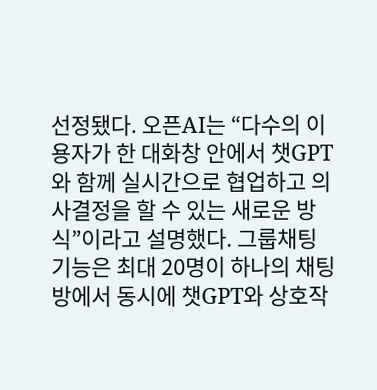선정됐다. 오픈AI는 “다수의 이용자가 한 대화창 안에서 챗GPT와 함께 실시간으로 협업하고 의사결정을 할 수 있는 새로운 방식”이라고 설명했다. 그룹채팅 기능은 최대 20명이 하나의 채팅방에서 동시에 챗GPT와 상호작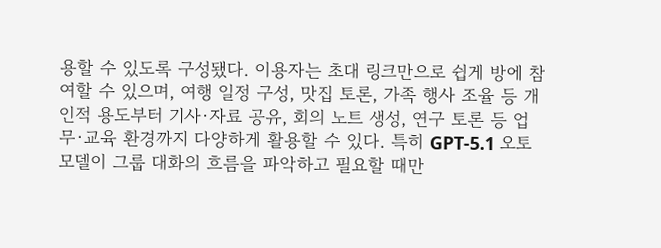용할 수 있도록 구성됐다. 이용자는 초대 링크만으로 쉽게 방에 참여할 수 있으며, 여행 일정 구성, 맛집 토론, 가족 행사 조율 등 개인적 용도부터 기사·자료 공유, 회의 노트 생성, 연구 토론 등 업무·교육 환경까지 다양하게 활용할 수 있다. 특히 GPT-5.1 오토 모델이 그룹 대화의 흐름을 파악하고 필요할 때만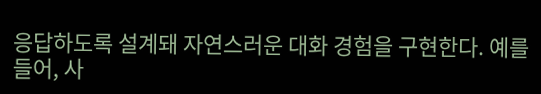응답하도록 설계돼 자연스러운 대화 경험을 구현한다. 예를 들어, 사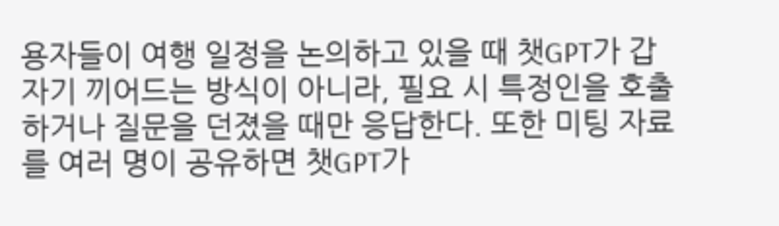용자들이 여행 일정을 논의하고 있을 때 챗GPT가 갑자기 끼어드는 방식이 아니라, 필요 시 특정인을 호출하거나 질문을 던졌을 때만 응답한다. 또한 미팅 자료를 여러 명이 공유하면 챗GPT가